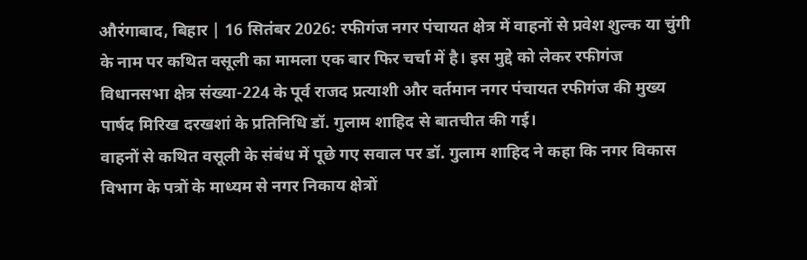औरंगाबाद, बिहार | 16 सितंबर 2026: रफीगंज नगर पंचायत क्षेत्र में वाहनों से प्रवेश शुल्क या चुंगी के नाम पर कथित वसूली का मामला एक बार फिर चर्चा में है। इस मुद्दे को लेकर रफीगंज विधानसभा क्षेत्र संख्या-224 के पूर्व राजद प्रत्याशी और वर्तमान नगर पंचायत रफीगंज की मुख्य पार्षद मिरिख दरखशां के प्रतिनिधि डॉ. गुलाम शाहिद से बातचीत की गई।
वाहनों से कथित वसूली के संबंध में पूछे गए सवाल पर डॉ. गुलाम शाहिद ने कहा कि नगर विकास विभाग के पत्रों के माध्यम से नगर निकाय क्षेत्रों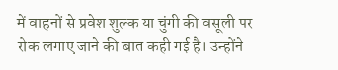में वाहनों से प्रवेश शुल्क या चुंगी की वसूली पर रोक लगाए जाने की बात कही गई है। उन्होंने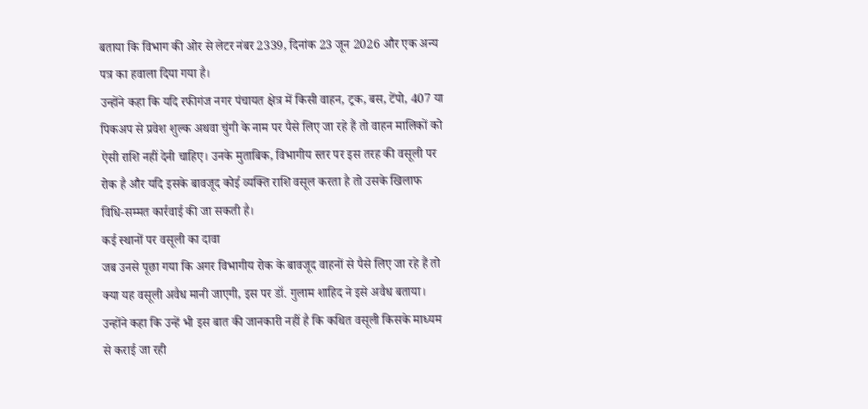बताया कि विभाग की ओर से लेटर नंबर 2339, दिनांक 23 जून 2026 और एक अन्य पत्र का हवाला दिया गया है।
उन्होंने कहा कि यदि रफीगंज नगर पंचायत क्षेत्र में किसी वाहन, ट्रक, बस, टेंपो, 407 या पिकअप से प्रवेश शुल्क अथवा चुंगी के नाम पर पैसे लिए जा रहे हैं तो वाहन मालिकों को ऐसी राशि नहीं देनी चाहिए। उनके मुताबिक, विभागीय स्तर पर इस तरह की वसूली पर रोक है और यदि इसके बावजूद कोई व्यक्ति राशि वसूल करता है तो उसके खिलाफ विधि-सम्मत कार्रवाई की जा सकती है।
कई स्थानों पर वसूली का दावा
जब उनसे पूछा गया कि अगर विभागीय रोक के बावजूद वाहनों से पैसे लिए जा रहे हैं तो क्या यह वसूली अवैध मानी जाएगी, इस पर डॉ. गुलाम शाहिद ने इसे अवैध बताया।
उन्होंने कहा कि उन्हें भी इस बात की जानकारी नहीं है कि कथित वसूली किसके माध्यम से कराई जा रही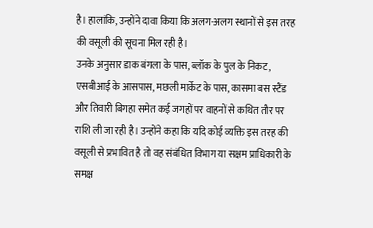है। हालांकि, उन्होंने दावा किया कि अलग-अलग स्थानों से इस तरह की वसूली की सूचना मिल रही है।
उनके अनुसार डाक बंगला के पास, ब्लॉक के पुल के निकट, एसबीआई के आसपास, मछली मार्केट के पास, कासमा बस स्टैंड और तिवारी बिगहा समेत कई जगहों पर वाहनों से कथित तौर पर राशि ली जा रही है। उन्होंने कहा कि यदि कोई व्यक्ति इस तरह की वसूली से प्रभावित है तो वह संबंधित विभाग या सक्षम प्राधिकारी के समक्ष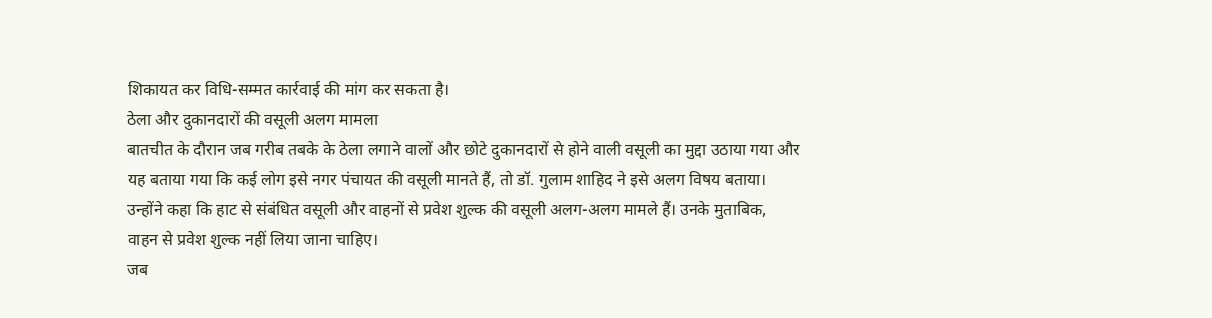शिकायत कर विधि-सम्मत कार्रवाई की मांग कर सकता है।
ठेला और दुकानदारों की वसूली अलग मामला
बातचीत के दौरान जब गरीब तबके के ठेला लगाने वालों और छोटे दुकानदारों से होने वाली वसूली का मुद्दा उठाया गया और यह बताया गया कि कई लोग इसे नगर पंचायत की वसूली मानते हैं, तो डॉ. गुलाम शाहिद ने इसे अलग विषय बताया।
उन्होंने कहा कि हाट से संबंधित वसूली और वाहनों से प्रवेश शुल्क की वसूली अलग-अलग मामले हैं। उनके मुताबिक, वाहन से प्रवेश शुल्क नहीं लिया जाना चाहिए।
जब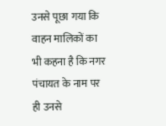उनसे पूछा गया कि वाहन मालिकों का भी कहना है कि नगर पंचायत के नाम पर ही उनसे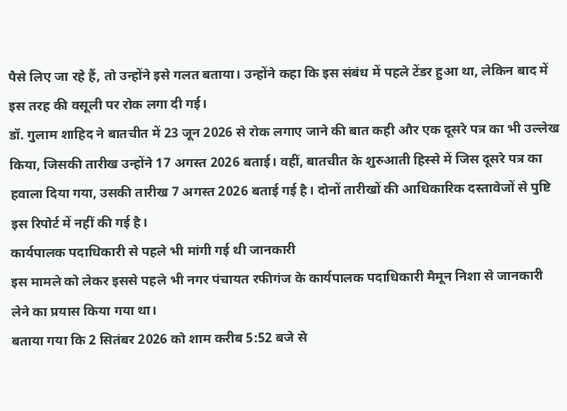पैसे लिए जा रहे हैं, तो उन्होंने इसे गलत बताया। उन्होंने कहा कि इस संबंध में पहले टेंडर हुआ था, लेकिन बाद में इस तरह की वसूली पर रोक लगा दी गई।
डॉ. गुलाम शाहिद ने बातचीत में 23 जून 2026 से रोक लगाए जाने की बात कही और एक दूसरे पत्र का भी उल्लेख किया, जिसकी तारीख उन्होंने 17 अगस्त 2026 बताई। वहीं, बातचीत के शुरुआती हिस्से में जिस दूसरे पत्र का हवाला दिया गया, उसकी तारीख 7 अगस्त 2026 बताई गई है। दोनों तारीखों की आधिकारिक दस्तावेजों से पुष्टि इस रिपोर्ट में नहीं की गई है।
कार्यपालक पदाधिकारी से पहले भी मांगी गई थी जानकारी
इस मामले को लेकर इससे पहले भी नगर पंचायत रफीगंज के कार्यपालक पदाधिकारी मैमून निशा से जानकारी लेने का प्रयास किया गया था।
बताया गया कि 2 सितंबर 2026 को शाम करीब 5:52 बजे से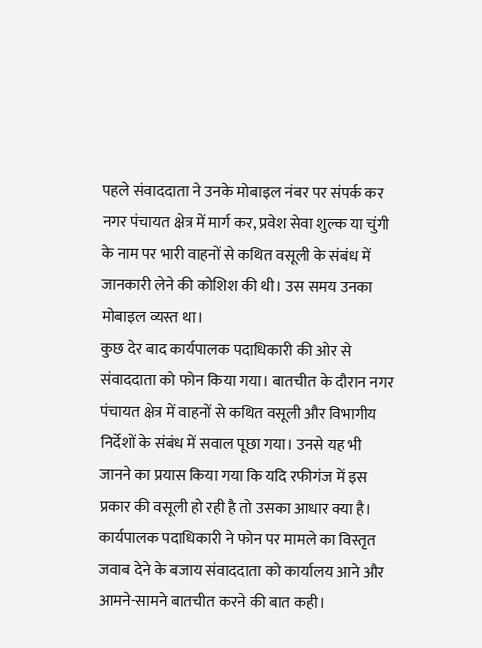पहले संवाददाता ने उनके मोबाइल नंबर पर संपर्क कर नगर पंचायत क्षेत्र में मार्ग कर, प्रवेश सेवा शुल्क या चुंगी के नाम पर भारी वाहनों से कथित वसूली के संबंध में जानकारी लेने की कोशिश की थी। उस समय उनका मोबाइल व्यस्त था।
कुछ देर बाद कार्यपालक पदाधिकारी की ओर से संवाददाता को फोन किया गया। बातचीत के दौरान नगर पंचायत क्षेत्र में वाहनों से कथित वसूली और विभागीय निर्देशों के संबंध में सवाल पूछा गया। उनसे यह भी जानने का प्रयास किया गया कि यदि रफीगंज में इस प्रकार की वसूली हो रही है तो उसका आधार क्या है।
कार्यपालक पदाधिकारी ने फोन पर मामले का विस्तृत जवाब देने के बजाय संवाददाता को कार्यालय आने और आमने-सामने बातचीत करने की बात कही।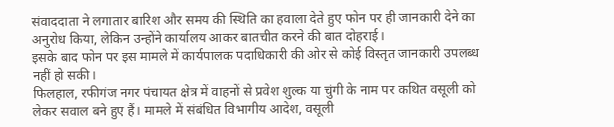संवाददाता ने लगातार बारिश और समय की स्थिति का हवाला देते हुए फोन पर ही जानकारी देने का अनुरोध किया, लेकिन उन्होंने कार्यालय आकर बातचीत करने की बात दोहराई।
इसके बाद फोन पर इस मामले में कार्यपालक पदाधिकारी की ओर से कोई विस्तृत जानकारी उपलब्ध नहीं हो सकी।
फिलहाल, रफीगंज नगर पंचायत क्षेत्र में वाहनों से प्रवेश शुल्क या चुंगी के नाम पर कथित वसूली को लेकर सवाल बने हुए हैं। मामले में संबंधित विभागीय आदेश, वसूली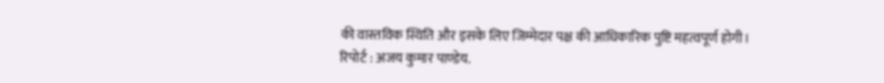की वास्तविक स्थिति और इसके लिए जिम्मेदार पक्ष की आधिकारिक पुष्टि महत्वपूर्ण होगी।
रिपोर्ट : अजय कुमार पाण्डेय.